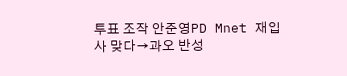투표 조작 안준영PD Mnet 재입사 맞다→과오 반성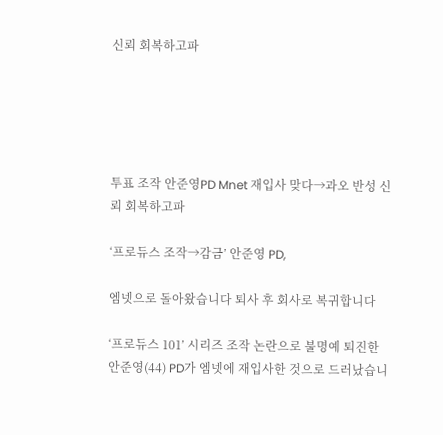신뢰 회복하고파





투표 조작 안준영PD Mnet 재입사 맞다→과오 반성 신뢰 회복하고파

‘프로듀스 조작→감금’ 안준영 PD,

엠넷으로 돌아왔습니다 퇴사 후 회사로 복귀합니다

‘프로듀스 101’ 시리즈 조작 논란으로 불명예 퇴진한 안준영(44) PD가 엠넷에 재입사한 것으로 드러났습니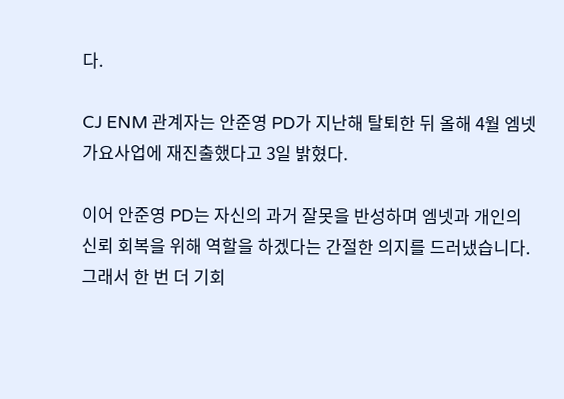다.

CJ ENM 관계자는 안준영 PD가 지난해 탈퇴한 뒤 올해 4월 엠넷 가요사업에 재진출했다고 3일 밝혔다.

이어 안준영 PD는 자신의 과거 잘못을 반성하며 엠넷과 개인의 신뢰 회복을 위해 역할을 하겠다는 간절한 의지를 드러냈습니다. 그래서 한 번 더 기회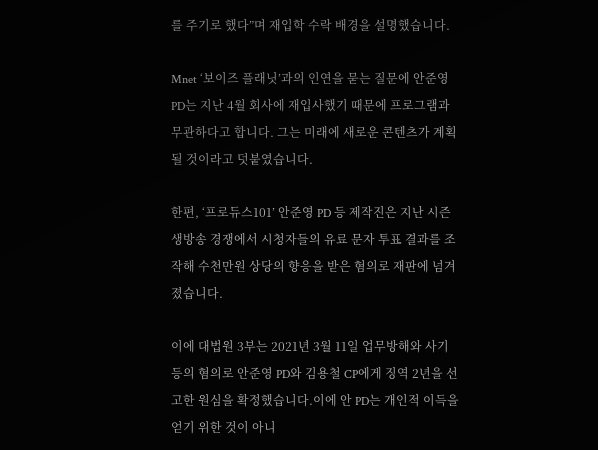를 주기로 했다”며 재입학 수락 배경을 설명했습니다.

Mnet ‘보이즈 플래닛’과의 인연을 묻는 질문에 안준영 PD는 지난 4월 회사에 재입사했기 때문에 프로그램과 무관하다고 합니다. 그는 미래에 새로운 콘텐츠가 계획될 것이라고 덧붙였습니다.

한편, ‘프로듀스101’ 안준영 PD 등 제작진은 지난 시즌 생방송 경쟁에서 시청자들의 유료 문자 투표 결과를 조작해 수천만원 상당의 향응을 받은 혐의로 재판에 넘겨졌습니다.

이에 대법원 3부는 2021년 3월 11일 업무방해와 사기 등의 혐의로 안준영 PD와 김용철 CP에게 징역 2년을 선고한 원심을 확정했습니다.이에 안 PD는 개인적 이득을 얻기 위한 것이 아니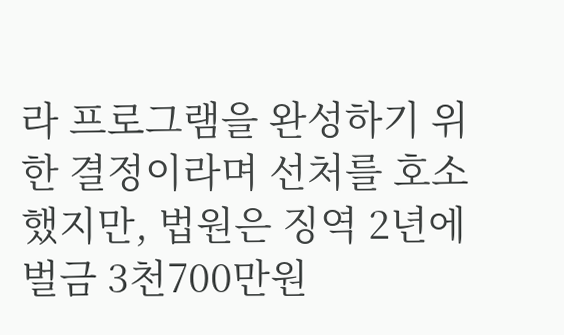라 프로그램을 완성하기 위한 결정이라며 선처를 호소했지만, 법원은 징역 2년에 벌금 3천700만원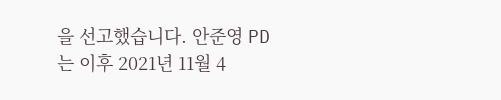을 선고했습니다. 안준영 PD는 이후 2021년 11월 4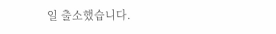일 출소했습니다.